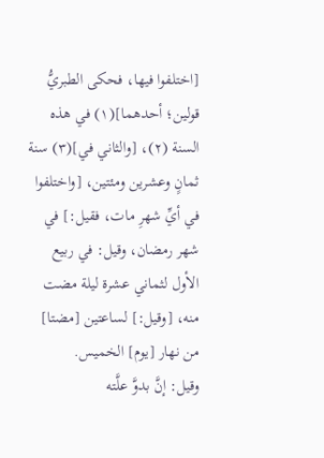[اختلفوا فيها، فحكى الطبريُّ قولين؛ أحدهما](١) في هذه السنة (٢)، [والثاني في](٣) سنة ثمانٍ وعشرين ومئتين، [واختلفوا في أيِّ شهرِ مات، فقيل:] في شهر رمضان، وقيل: في ربيع الأول لثماني عشرة ليلة مضت منه، [وقيل:] لساعتين [مضتا] من نهار [يوم] الخميس.
وقيل: إنَّ بدوَّ علَّته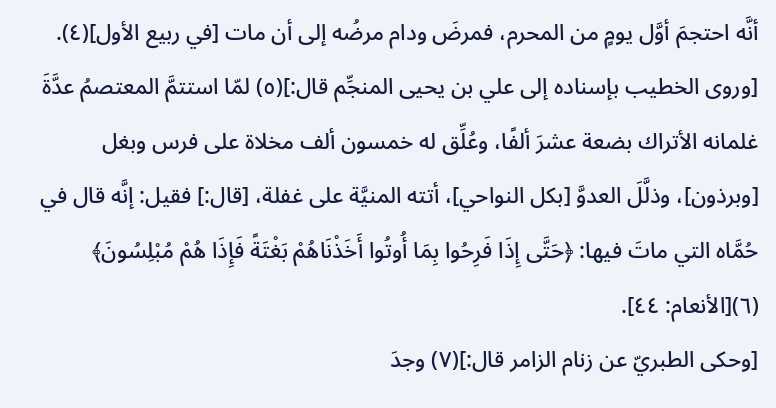أنَّه احتجمَ أوَّل يومٍ من المحرم، فمرضَ ودام مرضُه إلى أن مات [في ربيع الأول](٤).
[وروى الخطيب بإسناده إلى علي بن يحيى المنجِّم قال:](٥) لمّا استتمَّ المعتصمُ عدَّةَ غلمانه الأتراك بضعة عشرَ ألفًا، وعُلِّق له خمسون ألف مخلاة على فرس وبغل [وبرذون]، وذلَّلَ العدوَّ [بكل النواحي]، أتته المنيَّة على غفلة، [قال:] فقيل: إنَّه قال في حُمَّاه التي ماتَ فيها: ﴿حَتَّى إِذَا فَرِحُوا بِمَا أُوتُوا أَخَذْنَاهُمْ بَغْتَةً فَإِذَا هُمْ مُبْلِسُونَ﴾ (٦)[الأنعام: ٤٤].
[وحكى الطبريّ عن زنام الزامر قال:](٧) وجدَ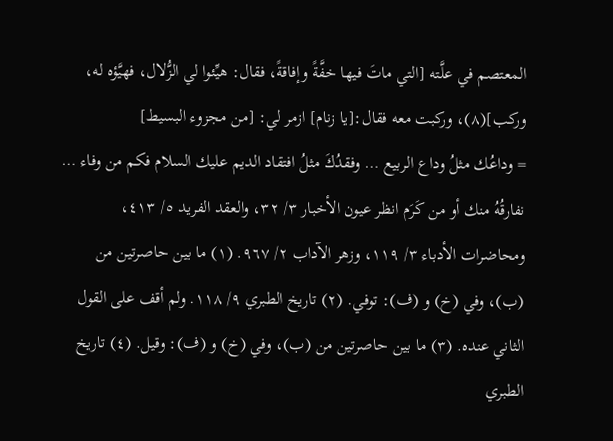المعتصم في علَّته [التي ماتَ فيها خفَّةً وإفاقةً، فقال: هيِّئوا لي الزُّلال، فهيَّؤه له، وركب](٨)، وركبت معه فقال:[يا زنام] ازمر لي: [من مجزوء البسيط]
= وداعُك مثلُ وداع الربيع … وفقدُكَ مثلُ افتقاد الديم عليك السلام فكم من وفاء … نفارقُهُ منك أو من كَرَم انظر عيون الأخبار ٣/ ٣٢، والعقد الفريد ٥/ ٤١٣، ومحاضرات الأدباء ٣/ ١١٩، وزهر الآداب ٢/ ٩٦٧. (١) ما بين حاصرتين من (ب)، وفي (خ) و (ف): توفي. (٢) تاريخ الطبري ٩/ ١١٨. ولم أقف على القول الثاني عنده. (٣) ما بين حاصرتين من (ب)، وفي (خ) و (ف): وقيل. (٤) تاريخ الطبري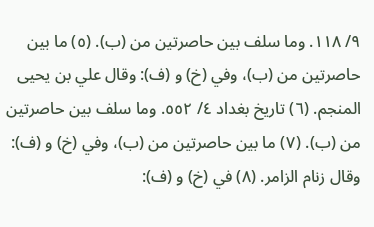٩/ ١١٨. وما سلف بين حاصرتين من (ب). (٥) ما بين حاصرتين من (ب)، وفي (خ) و (ف): وقال علي بن يحيى المنجم. (٦) تاريخ بغداد ٤/ ٥٥٢. وما سلف بين حاصرتين من (ب). (٧) ما بين حاصرتين من (ب)، وفي (خ) و (ف): وقال زنام الزامر. (٨) في (خ) و (ف):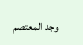وجد المعتصم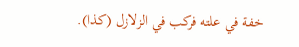خفة في علته فركب في الزلازل (كذا).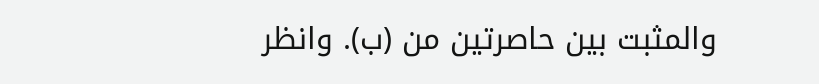والمثبت بين حاصرتين من (ب). وانظر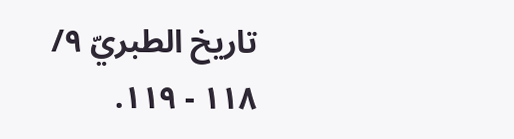تاريخ الطبريّ ٩/ ١١٨ - ١١٩.